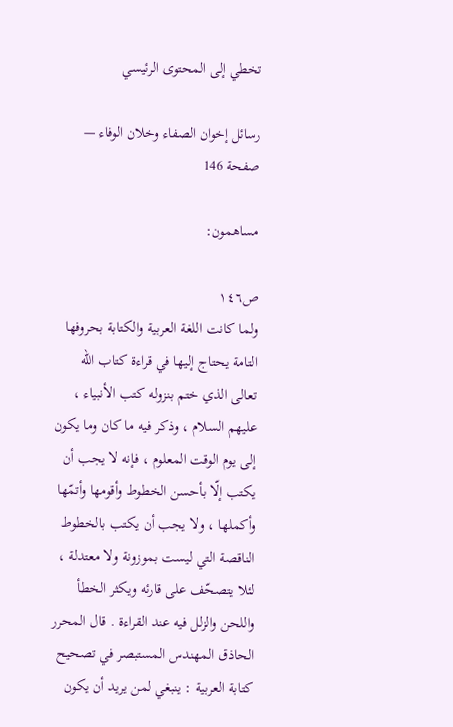تخطي إلى المحتوى الرئيسي

رسائل إخوان الصفاء وخلان الوفاء — صفحة 146

مساهمون:

ص١٤٦
ولما كانت اللغة العربية والكتابة بحروفها التامة يحتاج إليها في قراءة كتاب اللّه تعالى الذي ختم بنزوله كتب الأنبياء ، عليهم السلام ، وذكر فيه ما كان وما يكون إلى يوم الوقت المعلوم ، فإنه لا يجب أن يكتب إلّا بأحسن الخطوط وأقومها وأتمّها وأكملها ، ولا يجب أن يكتب بالخطوط الناقصة التي ليست بموزونة ولا معتدلة ، لئلا يتصحّف على قارئه ويكثر الخطأ واللحن والزلل فيه عند القراءة . قال المحرر الحاذق المهندس المستبصر في تصحيح كتابة العربية : ينبغي لمن يريد أن يكون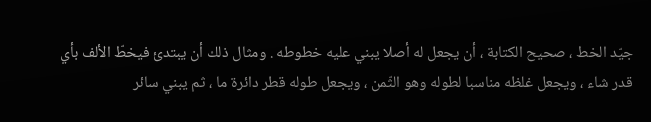جيّد الخط ، صحيح الكتابة ، أن يجعل له أصلا يبني عليه خطوطه . ومثال ذلك أن يبتدئ فيخطّ الألف بأي قدر شاء ، ويجعل غلظه مناسبا لطوله وهو الثّمن ، ويجعل طوله قطر دائرة ما ، ثم يبني سائر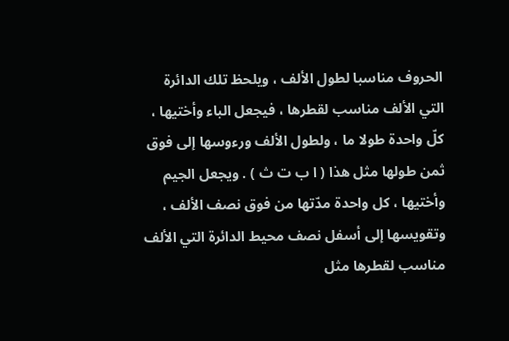الحروف مناسبا لطول الألف ، ويلحظ تلك الدائرة التي الألف مناسب لقطرها ، فيجعل الباء وأختيها ، كلّ واحدة طولا ما ، ولطول الألف ورءوسها إلى فوق ثمن طولها مثل هذا ( ا ب ت ث ) . ويجعل الجيم وأختيها ، كل واحدة مدّتها من فوق نصف الألف ، وتقويسها إلى أسفل نصف محيط الدائرة التي الألف مناسب لقطرها مثل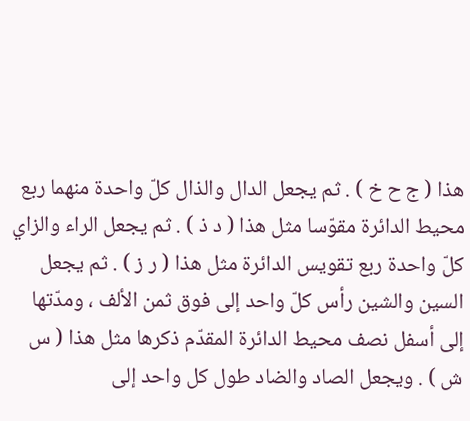هذا ( ج ح خ ) . ثم يجعل الدال والذال كلّ واحدة منهما ربع محيط الدائرة مقوّسا مثل هذا ( د ذ ) . ثم يجعل الراء والزاي كلّ واحدة ربع تقويس الدائرة مثل هذا ( ر ز ) . ثم يجعل السين والشين رأس كلّ واحد إلى فوق ثمن الألف ، ومدّتها إلى أسفل نصف محيط الدائرة المقدّم ذكرها مثل هذا ( س ش ) . ويجعل الصاد والضاد طول كل واحد إلى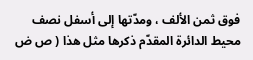فوق ثمن الألف ، ومدّتها إلى أسفل نصف محيط الدائرة المقدّم ذكرها مثل هذا ( ص ض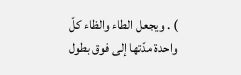) . ويجعل الطاء والظاء كلّ واحدة مدّتها إلى فوق بطول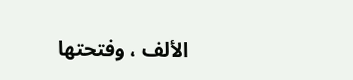الألف ، وفتحتها